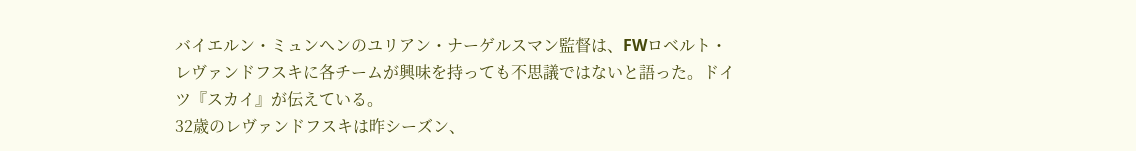バイエルン・ミュンヘンのユリアン・ナーゲルスマン監督は、FWロベルト・レヴァンドフスキに各チームが興味を持っても不思議ではないと語った。ドイツ『スカイ』が伝えている。
32歳のレヴァンドフスキは昨シーズン、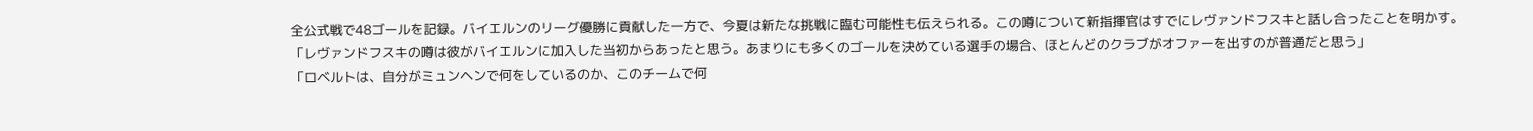全公式戦で48ゴールを記録。バイエルンのリーグ優勝に貢献した一方で、今夏は新たな挑戦に臨む可能性も伝えられる。この噂について新指揮官はすでにレヴァンドフスキと話し合ったことを明かす。
「レヴァンドフスキの噂は彼がバイエルンに加入した当初からあったと思う。あまりにも多くのゴールを決めている選手の場合、ほとんどのクラブがオファーを出すのが普通だと思う」
「ロベルトは、自分がミュンヘンで何をしているのか、このチームで何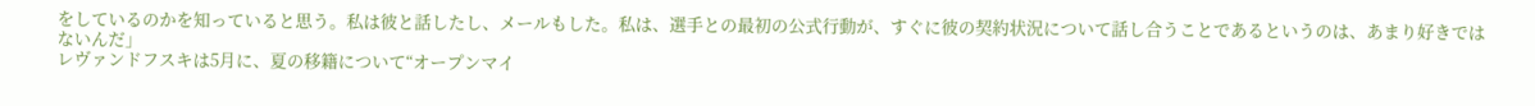をしているのかを知っていると思う。私は彼と話したし、メールもした。私は、選手との最初の公式行動が、すぐに彼の契約状況について話し合うことであるというのは、あまり好きではないんだ」
レヴァンドフスキは5月に、夏の移籍について“オープンマイ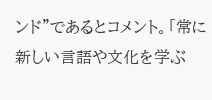ンド”であるとコメント。「常に新しい言語や文化を学ぶ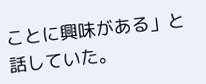ことに興味がある」と話していた。